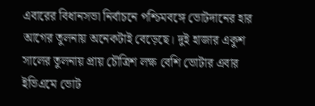এবারের বিধানসভা নির্বাচনে পশ্চিমবঙ্গে ভোটদানের হার আগের তুলনায় অনেকটাই বেড়েছে। দুই হাজার একুশ সালের তুলনায় প্রায় চৌত্রিশ লক্ষ বেশি ভোটার এবার ইভিএমে ভোট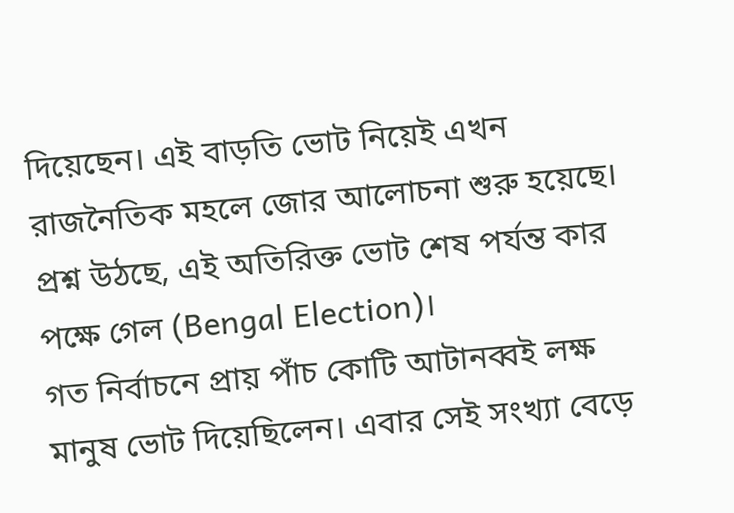দিয়েছেন। এই বাড়তি ভোট নিয়েই এখন রাজনৈতিক মহলে জোর আলোচনা শুরু হয়েছে। প্রশ্ন উঠছে, এই অতিরিক্ত ভোট শেষ পর্যন্ত কার পক্ষে গেল (Bengal Election)।
গত নির্বাচনে প্রায় পাঁচ কোটি আটানব্বই লক্ষ মানুষ ভোট দিয়েছিলেন। এবার সেই সংখ্যা বেড়ে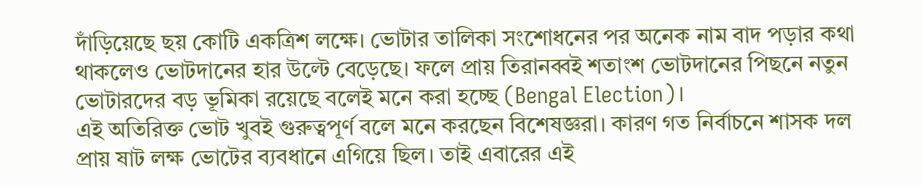দাঁড়িয়েছে ছয় কোটি একত্রিশ লক্ষে। ভোটার তালিকা সংশোধনের পর অনেক নাম বাদ পড়ার কথা থাকলেও ভোটদানের হার উল্টে বেড়েছে। ফলে প্রায় তিরানব্বই শতাংশ ভোটদানের পিছনে নতুন ভোটারদের বড় ভূমিকা রয়েছে বলেই মনে করা হচ্ছে (Bengal Election)।
এই অতিরিক্ত ভোট খুবই গুরুত্বপূর্ণ বলে মনে করছেন বিশেষজ্ঞরা। কারণ গত নির্বাচনে শাসক দল প্রায় ষাট লক্ষ ভোটের ব্যবধানে এগিয়ে ছিল। তাই এবারের এই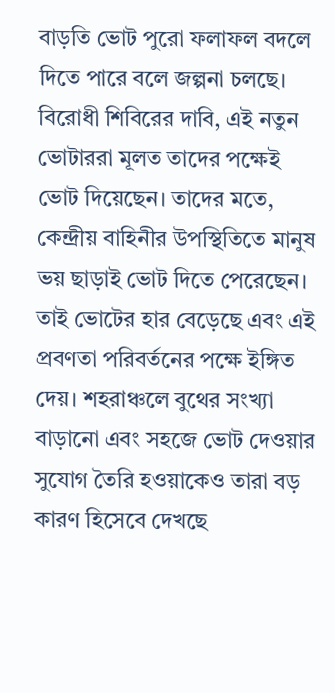বাড়তি ভোট পুরো ফলাফল বদলে দিতে পারে বলে জল্পনা চলছে।
বিরোধী শিবিরের দাবি, এই নতুন ভোটাররা মূলত তাদের পক্ষেই ভোট দিয়েছেন। তাদের মতে, কেন্দ্রীয় বাহিনীর উপস্থিতিতে মানুষ ভয় ছাড়াই ভোট দিতে পেরেছেন। তাই ভোটের হার বেড়েছে এবং এই প্রবণতা পরিবর্তনের পক্ষে ইঙ্গিত দেয়। শহরাঞ্চলে বুথের সংখ্যা বাড়ানো এবং সহজে ভোট দেওয়ার সুযোগ তৈরি হওয়াকেও তারা বড় কারণ হিসেবে দেখছে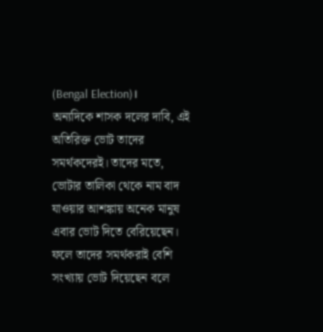(Bengal Election)।
অন্যদিকে শাসক দলের দাবি, এই অতিরিক্ত ভোট তাদের সমর্থকদেরই। তাদের মতে, ভোটার তালিকা থেকে নাম বাদ যাওয়ার আশঙ্কায় অনেক মানুষ এবার ভোট দিতে বেরিয়েছেন। ফলে তাদের সমর্থকরাই বেশি সংখ্যায় ভোট দিয়েছেন বলে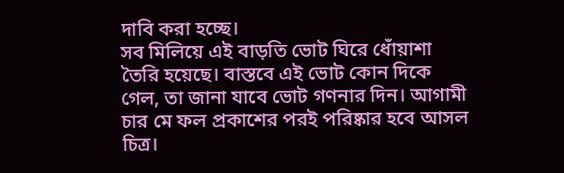দাবি করা হচ্ছে।
সব মিলিয়ে এই বাড়তি ভোট ঘিরে ধোঁয়াশা তৈরি হয়েছে। বাস্তবে এই ভোট কোন দিকে গেল, তা জানা যাবে ভোট গণনার দিন। আগামী চার মে ফল প্রকাশের পরই পরিষ্কার হবে আসল চিত্র।